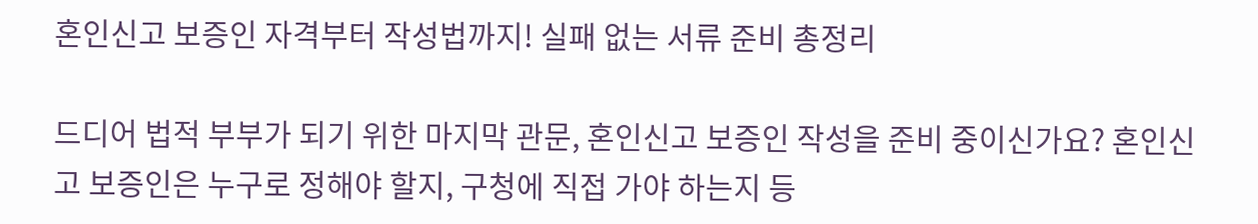혼인신고 보증인 자격부터 작성법까지! 실패 없는 서류 준비 총정리

드디어 법적 부부가 되기 위한 마지막 관문, 혼인신고 보증인 작성을 준비 중이신가요? 혼인신고 보증인은 누구로 정해야 할지, 구청에 직접 가야 하는지 등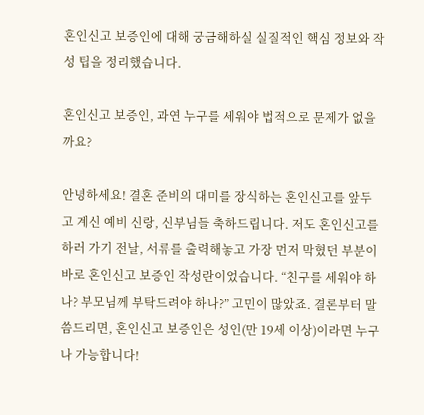혼인신고 보증인에 대해 궁금해하실 실질적인 핵심 정보와 작성 팁을 정리했습니다.

혼인신고 보증인, 과연 누구를 세워야 법적으로 문제가 없을까요?

안녕하세요! 결혼 준비의 대미를 장식하는 혼인신고를 앞두고 계신 예비 신랑, 신부님들 축하드립니다. 저도 혼인신고를 하러 가기 전날, 서류를 출력해놓고 가장 먼저 막혔던 부분이 바로 혼인신고 보증인 작성란이었습니다. “친구를 세워야 하나? 부모님께 부탁드려야 하나?” 고민이 많았죠. 결론부터 말씀드리면, 혼인신고 보증인은 성인(만 19세 이상)이라면 누구나 가능합니다!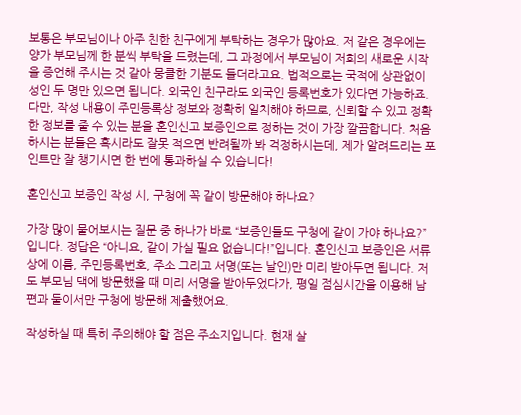보통은 부모님이나 아주 친한 친구에게 부탁하는 경우가 많아요. 저 같은 경우에는 양가 부모님께 한 분씩 부탁을 드렸는데, 그 과정에서 부모님이 저희의 새로운 시작을 증언해 주시는 것 같아 뭉클한 기분도 들더라고요. 법적으로는 국적에 상관없이 성인 두 명만 있으면 됩니다. 외국인 친구라도 외국인 등록번호가 있다면 가능하죠. 다만, 작성 내용이 주민등록상 정보와 정확히 일치해야 하므로, 신뢰할 수 있고 정확한 정보를 줄 수 있는 분을 혼인신고 보증인으로 정하는 것이 가장 깔끔합니다. 처음 하시는 분들은 혹시라도 잘못 적으면 반려될까 봐 걱정하시는데, 제가 알려드리는 포인트만 잘 챙기시면 한 번에 통과하실 수 있습니다!

혼인신고 보증인 작성 시, 구청에 꼭 같이 방문해야 하나요?

가장 많이 물어보시는 질문 중 하나가 바로 “보증인들도 구청에 같이 가야 하나요?”입니다. 정답은 “아니요, 같이 가실 필요 없습니다!”입니다. 혼인신고 보증인은 서류상에 이름, 주민등록번호, 주소 그리고 서명(또는 날인)만 미리 받아두면 됩니다. 저도 부모님 댁에 방문했을 때 미리 서명을 받아두었다가, 평일 점심시간을 이용해 남편과 둘이서만 구청에 방문해 제출했어요.

작성하실 때 특히 주의해야 할 점은 주소지입니다. 현재 살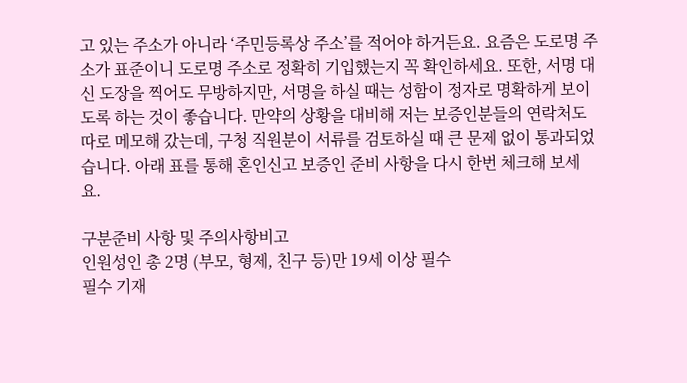고 있는 주소가 아니라 ‘주민등록상 주소’를 적어야 하거든요. 요즘은 도로명 주소가 표준이니 도로명 주소로 정확히 기입했는지 꼭 확인하세요. 또한, 서명 대신 도장을 찍어도 무방하지만, 서명을 하실 때는 성함이 정자로 명확하게 보이도록 하는 것이 좋습니다. 만약의 상황을 대비해 저는 보증인분들의 연락처도 따로 메모해 갔는데, 구청 직원분이 서류를 검토하실 때 큰 문제 없이 통과되었습니다. 아래 표를 통해 혼인신고 보증인 준비 사항을 다시 한번 체크해 보세요.

구분준비 사항 및 주의사항비고
인원성인 총 2명 (부모, 형제, 친구 등)만 19세 이상 필수
필수 기재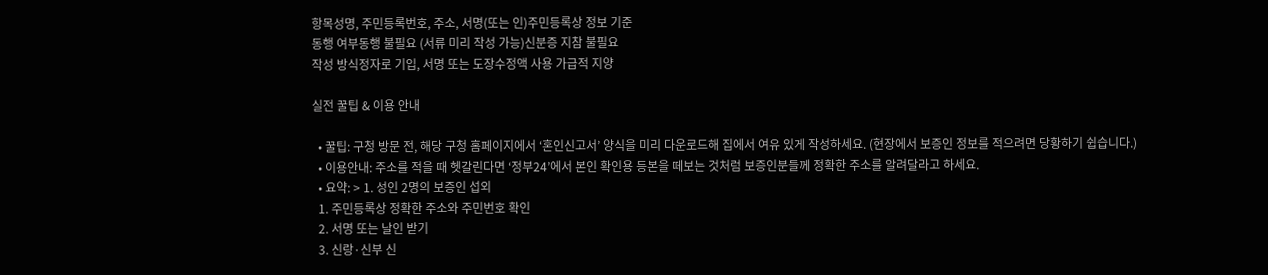항목성명, 주민등록번호, 주소, 서명(또는 인)주민등록상 정보 기준
동행 여부동행 불필요 (서류 미리 작성 가능)신분증 지참 불필요
작성 방식정자로 기입, 서명 또는 도장수정액 사용 가급적 지양

실전 꿀팁 & 이용 안내

  • 꿀팁: 구청 방문 전, 해당 구청 홈페이지에서 ‘혼인신고서’ 양식을 미리 다운로드해 집에서 여유 있게 작성하세요. (현장에서 보증인 정보를 적으려면 당황하기 쉽습니다.)
  • 이용안내: 주소를 적을 때 헷갈린다면 ‘정부24’에서 본인 확인용 등본을 떼보는 것처럼 보증인분들께 정확한 주소를 알려달라고 하세요.
  • 요약: > 1. 성인 2명의 보증인 섭외
  1. 주민등록상 정확한 주소와 주민번호 확인
  2. 서명 또는 날인 받기
  3. 신랑·신부 신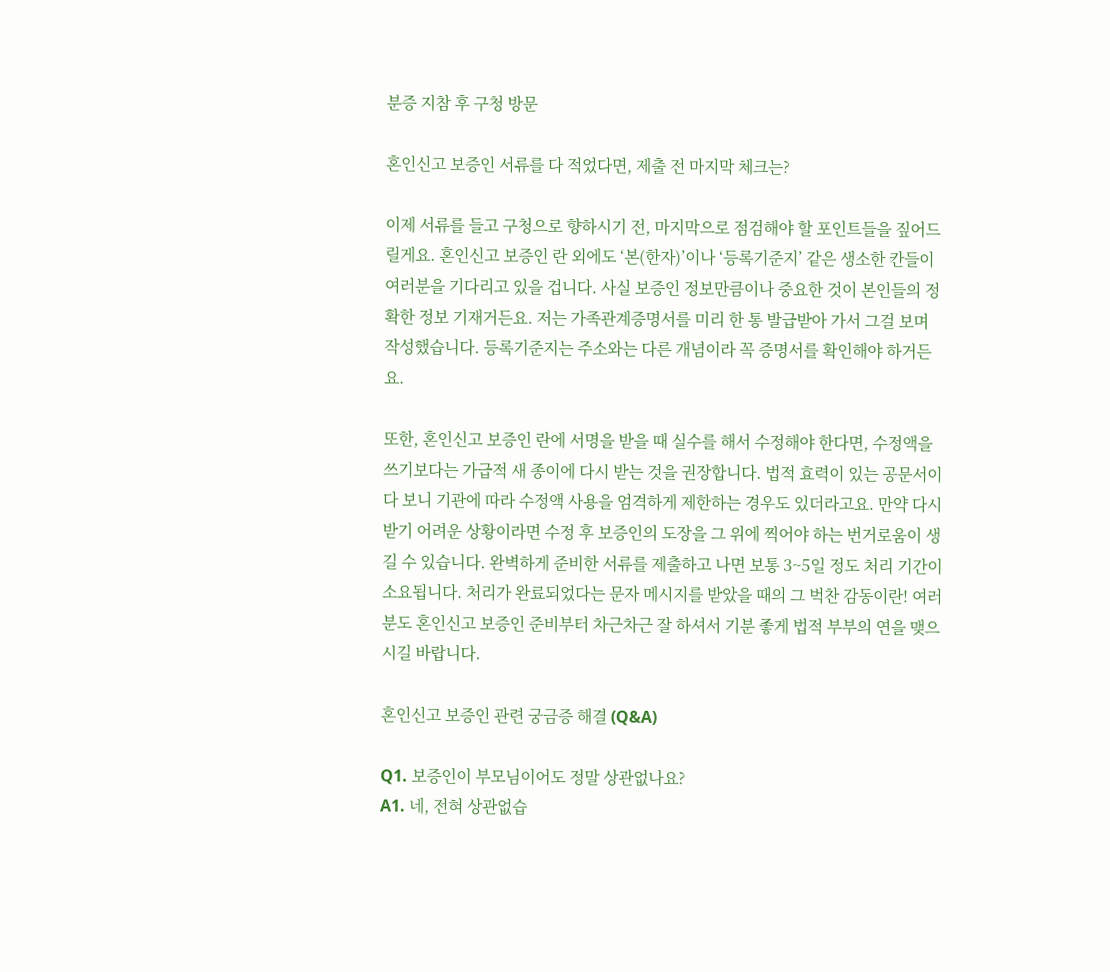분증 지참 후 구청 방문

혼인신고 보증인 서류를 다 적었다면, 제출 전 마지막 체크는?

이제 서류를 들고 구청으로 향하시기 전, 마지막으로 점검해야 할 포인트들을 짚어드릴게요. 혼인신고 보증인 란 외에도 ‘본(한자)’이나 ‘등록기준지’ 같은 생소한 칸들이 여러분을 기다리고 있을 겁니다. 사실 보증인 정보만큼이나 중요한 것이 본인들의 정확한 정보 기재거든요. 저는 가족관계증명서를 미리 한 통 발급받아 가서 그걸 보며 작성했습니다. 등록기준지는 주소와는 다른 개념이라 꼭 증명서를 확인해야 하거든요.

또한, 혼인신고 보증인 란에 서명을 받을 때 실수를 해서 수정해야 한다면, 수정액을 쓰기보다는 가급적 새 종이에 다시 받는 것을 권장합니다. 법적 효력이 있는 공문서이다 보니 기관에 따라 수정액 사용을 엄격하게 제한하는 경우도 있더라고요. 만약 다시 받기 어려운 상황이라면 수정 후 보증인의 도장을 그 위에 찍어야 하는 번거로움이 생길 수 있습니다. 완벽하게 준비한 서류를 제출하고 나면 보통 3~5일 정도 처리 기간이 소요됩니다. 처리가 완료되었다는 문자 메시지를 받았을 때의 그 벅찬 감동이란! 여러분도 혼인신고 보증인 준비부터 차근차근 잘 하셔서 기분 좋게 법적 부부의 연을 맺으시길 바랍니다.

혼인신고 보증인 관련 궁금증 해결 (Q&A)

Q1. 보증인이 부모님이어도 정말 상관없나요?
A1. 네, 전혀 상관없습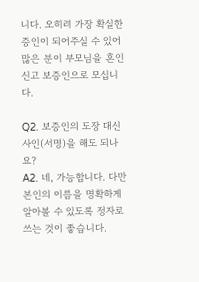니다. 오히려 가장 확실한 증인이 되어주실 수 있어 많은 분이 부모님을 혼인신고 보증인으로 모십니다.

Q2. 보증인의 도장 대신 사인(서명)을 해도 되나요?
A2. 네, 가능합니다. 다만 본인의 이름을 명확하게 알아볼 수 있도록 정자로 쓰는 것이 좋습니다.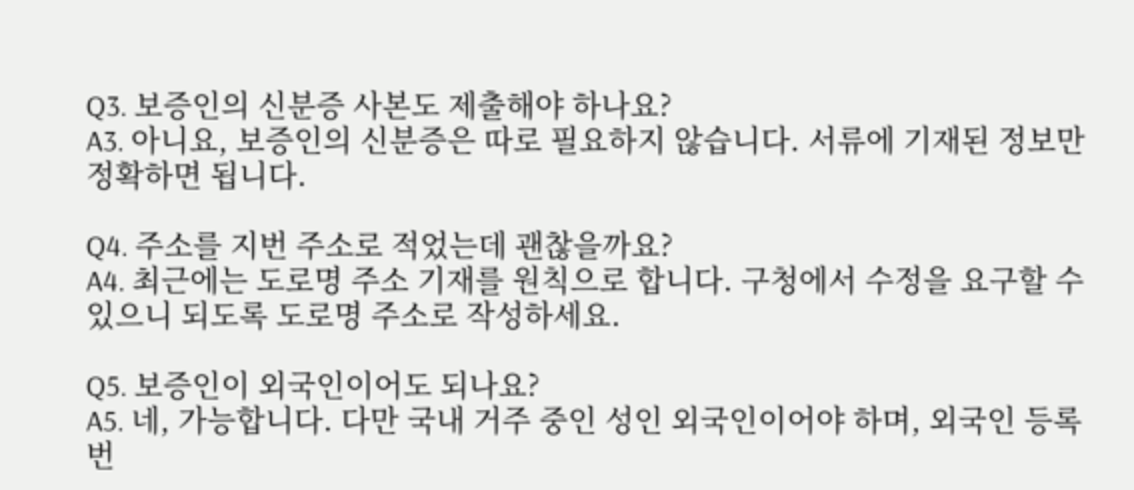Q3. 보증인의 신분증 사본도 제출해야 하나요?
A3. 아니요, 보증인의 신분증은 따로 필요하지 않습니다. 서류에 기재된 정보만 정확하면 됩니다.

Q4. 주소를 지번 주소로 적었는데 괜찮을까요?
A4. 최근에는 도로명 주소 기재를 원칙으로 합니다. 구청에서 수정을 요구할 수 있으니 되도록 도로명 주소로 작성하세요.

Q5. 보증인이 외국인이어도 되나요?
A5. 네, 가능합니다. 다만 국내 거주 중인 성인 외국인이어야 하며, 외국인 등록번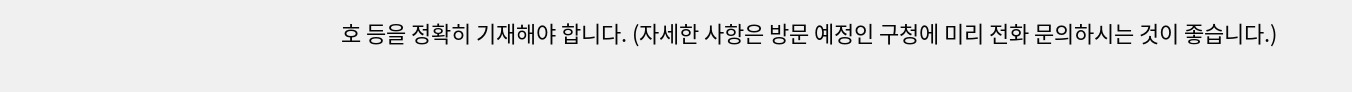호 등을 정확히 기재해야 합니다. (자세한 사항은 방문 예정인 구청에 미리 전화 문의하시는 것이 좋습니다.)